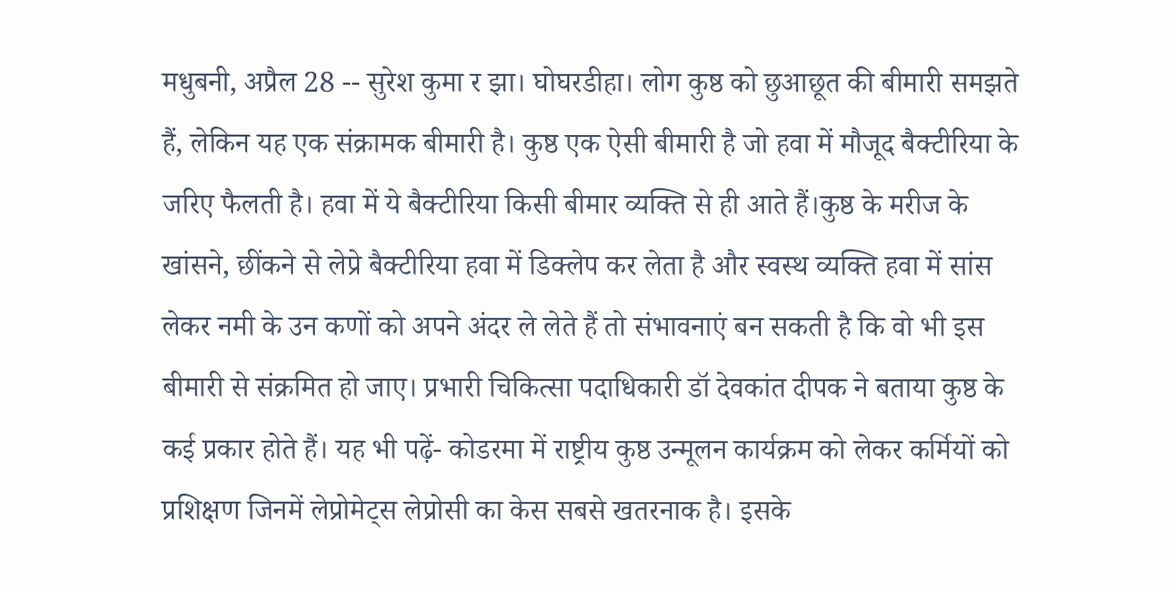मधुबनी, अप्रैल 28 -- सुरेश कुमा र झा। घोघरडीहा। लोग कुष्ठ को छुआछूत की बीमारी समझते हैं, लेकिन यह एक संक्रामक बीमारी है। कुष्ठ एक ऐसी बीमारी है जो हवा में मौजूद बैक्टीरिया के जरिए फैलती है। हवा में ये बैक्टीरिया किसी बीमार व्यक्ति से ही आते हैं।कुष्ठ के मरीज के खांसने, छींकने से लेप्रे बैक्टीरिया हवा में डिक्लेप कर लेता है और स्वस्थ व्यक्ति हवा में सांस लेकर नमी के उन कणों को अपने अंदर ले लेते हैं तो संभावनाएं बन सकती है कि वो भी इस बीमारी से संक्रमित हो जाए। प्रभारी चिकित्सा पदाधिकारी डॉ देवकांत दीपक ने बताया कुष्ठ के कई प्रकार होते हैं। यह भी पढ़ें- कोडरमा में राष्ट्रीय कुष्ठ उन्मूलन कार्यक्रम को लेकर कर्मियों को प्रशिक्षण जिनमें लेप्रोमेट्स लेप्रोसी का केस सबसे खतरनाक है। इसके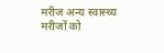मरीज अन्य स्वास्थ्य मरीजों को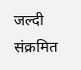जल्दी संक्रमित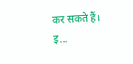कर सकते हैं। इ...